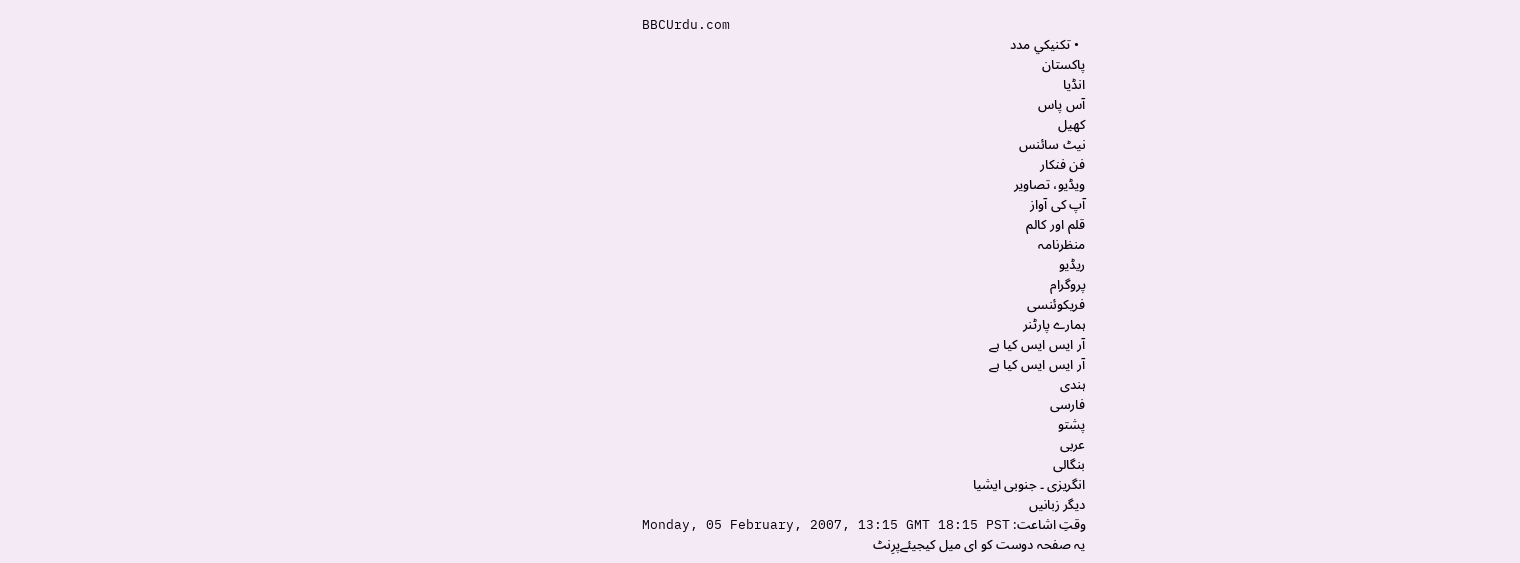BBCUrdu.com
  • تکنيکي مدد
پاکستان
انڈیا
آس پاس
کھیل
نیٹ سائنس
فن فنکار
ویڈیو، تصاویر
آپ کی آواز
قلم اور کالم
منظرنامہ
ریڈیو
پروگرام
فریکوئنسی
ہمارے پارٹنر
آر ایس ایس کیا ہے
آر ایس ایس کیا ہے
ہندی
فارسی
پشتو
عربی
بنگالی
انگریزی ۔ جنوبی ایشیا
دیگر زبانیں
وقتِ اشاعت: Monday, 05 February, 2007, 13:15 GMT 18:15 PST
یہ صفحہ دوست کو ای میل کیجیئےپرِنٹ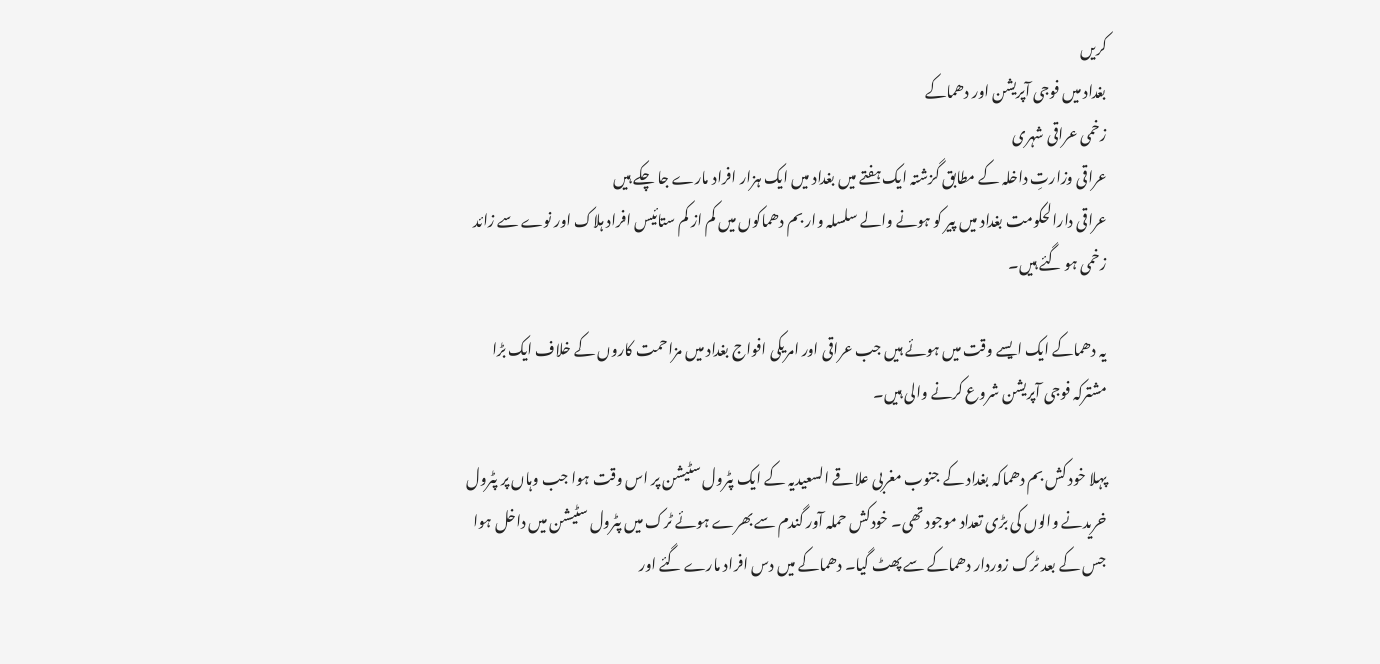کریں
بغداد میں فوجی آپریشن اور دھماکے
زخمی عراقی شہری
عراقی وزارتِ داخلہ کے مطابق گزشتہ ایک ہفتے میں بغداد میں ایک ہزار افراد مارے جا چکے ہیں
عراقی دارالحکومت بغداد میں پیر کو ہونے والے سلسلہ وار بم دھماکوں میں کم از کم ستائیس افراد ہلاک اور نوے سے زائد زخمی ہو گئے ہیں۔

یہ دھماکے ایک ایسے وقت میں ہوئے ہیں جب عراقی اور امریکی افواج بغداد میں مزاحمت کاروں کے خلاف ایک بڑا مشترکہ فوجی آپریشن شروع کرنے والی ہیں۔

پہلا خود کش بم دھماکہ بغداد کے جنوب مغربی علاقے السعیدیہ کے ایک پٹرول سٹیشن پر اس وقت ہوا جب وہاں پر پٹرول خریدنے والوں کی بڑی تعداد موجود تھی۔ خودکش حملہ آور گندم سے بھرے ہوئے ٹرک میں پٹرول سٹیشن میں داخل ہوا جس کے بعد ٹرک زوردار دھماکے سے پھٹ گیا۔ دھماکے میں دس افراد مارے گئے اور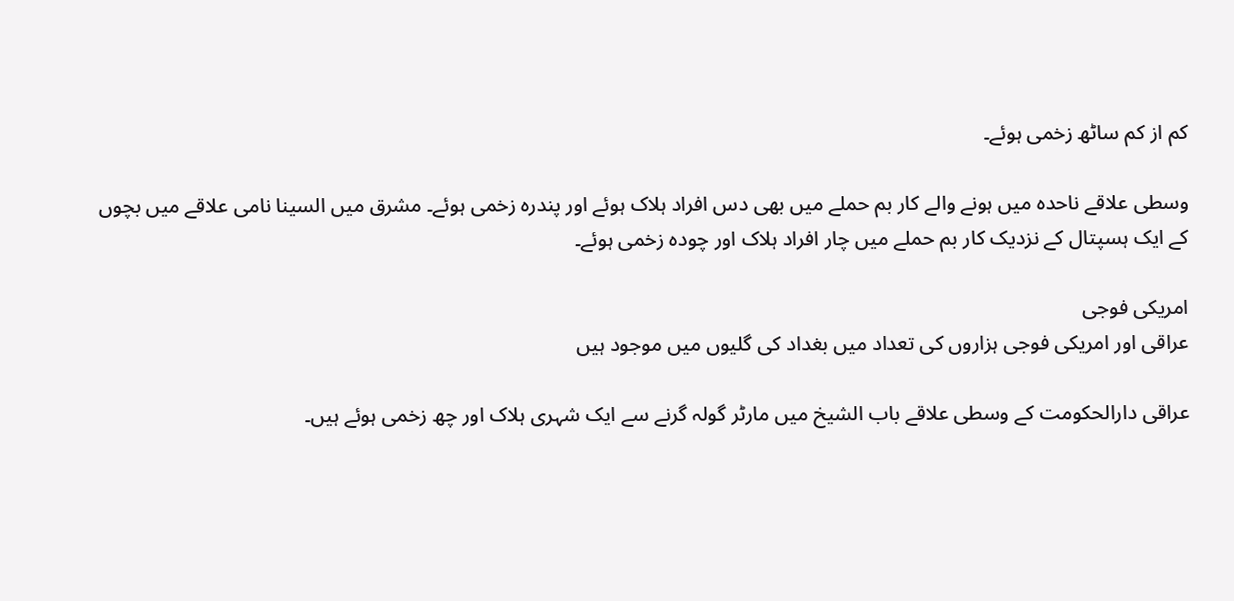کم از کم ساٹھ زخمی ہوئے۔

وسطی علاقے ناحدہ میں ہونے والے کار بم حملے میں بھی دس افراد ہلاک ہوئے اور پندرہ زخمی ہوئے۔ مشرق میں السینا نامی علاقے میں بچوں کے ایک ہسپتال کے نزدیک کار بم حملے میں چار افراد ہلاک اور چودہ زخمی ہوئے۔

امریکی فوجی
عراقی اور امریکی فوجی ہزاروں کی تعداد میں بغداد کی گلیوں میں موجود ہیں

عراقی دارالحکومت کے وسطی علاقے باب الشیخ میں مارٹر گولہ گرنے سے ایک شہری ہلاک اور چھ زخمی ہوئے ہیں۔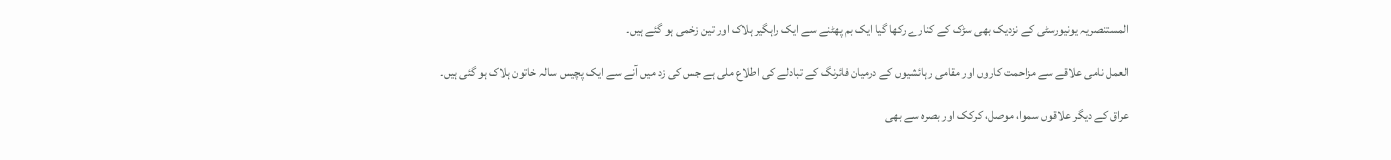المستنصریہ یونیورسٹی کے نزدیک بھی سڑک کے کنارے رکھا گیا ایک بم پھٹنے سے ایک راہگیر ہلاک اور تین زخمی ہو گئے ہیں۔

العمل نامی علاقے سے مزاحمت کاروں اور مقامی رہائشیوں کے درمیان فائرنگ کے تبادلے کی اطلاع ملی ہے جس کی زد میں آنے سے ایک پچیس سالہ خاتون ہلاک ہو گئی ہیں۔

عراق کے دیگر علاقوں سموا، موصل، کرکک اور بصرہ سے بھی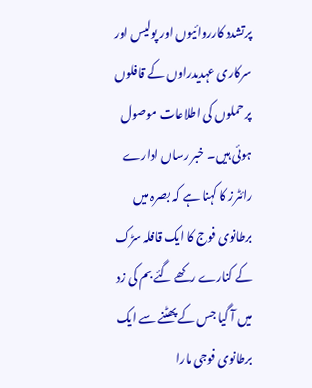پرتشدد کارروائیوں اور پولیس اور سرکاری عہدیدراوں کے قافلوں پر حملوں کی اطلاعات موصول ہوئی ہیں۔ خبر رساں ادارے رائٹرز کا کہنا ہے کہ بصرہ میں برطانوی فوج کا ایک قافلہ سڑک کے کنارے رکھے گئے بم کی زد میں آ گیا جس کے پھٹنے سے ایک برطانوی فوجی مارا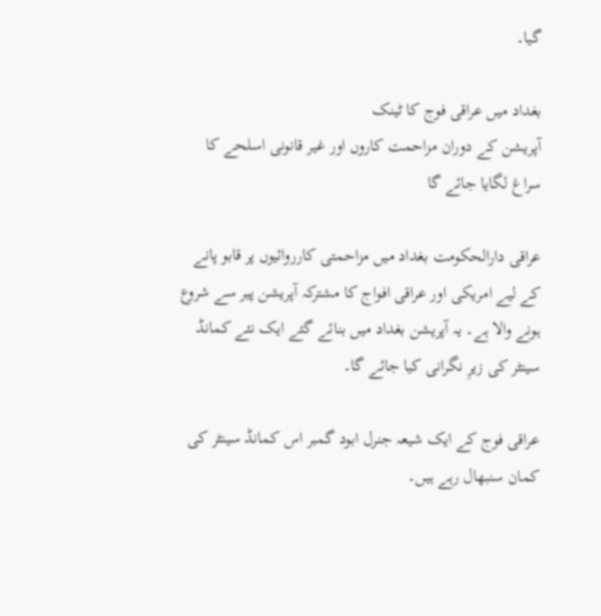گیا۔

بغداد میں عراقی فوج کا ٹینک
آپریشن کے دوران مزاحمت کاروں اور غیر قانونی اسلحے کا سراغ لگایا جائے گا

عراقی دارالحکومت بغداد میں مزاحمتی کارروائیوں پر قابو پانے کے لیے امریکی اور عراقی افواج کا مشترکہ آپریشن پیر سے شروع ہونے والا ہے۔ یہ آپریشن بغداد میں بنائے گئے ایک نئے کمانڈ سینٹر کی زیرِ نگرانی کیا جائے گا۔

عراقی فوج کے ایک شیعہ جنرل ابود گمبر اس کمانڈ سینٹر کی کمان سنبھال رہے ہیں۔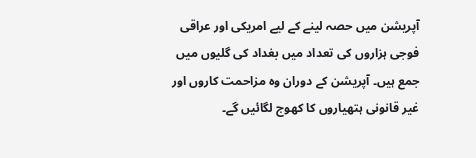آپریشن میں حصہ لینے کے لیے امریکی اور عراقی فوجی ہزاروں کی تعداد میں بغداد کی گلیوں میں جمع ہیں۔ آپریشن کے دوران وہ مزاحمت کاروں اور غیر قانونی ہتھیاروں کا کھوج لگائیں گے۔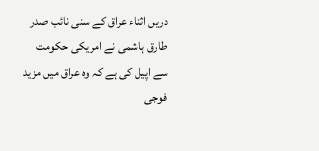دریں اثناء عراق کے سنی نائب صدر طارق ہاشمی نے امریکی حکومت سے اپیل کی ہے کہ وہ عراق میں مزید فوجی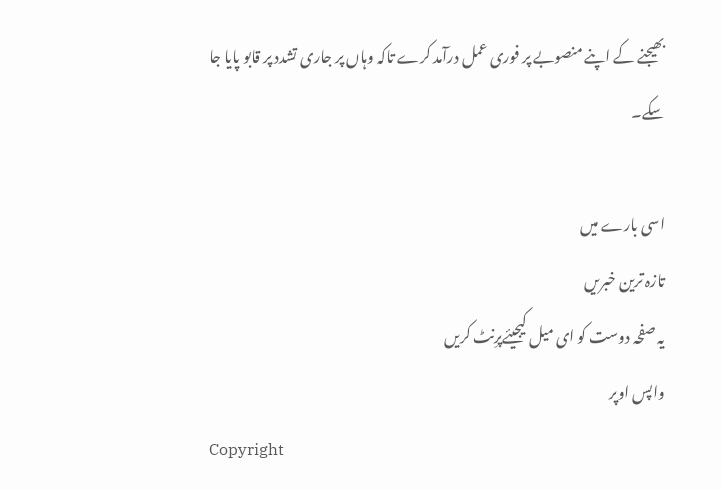بھیجنے کے اپنے منصوبے پر فوری عمل درآمد کرے تاکہ وہاں پر جاری تشدد پر قابو پایا جا سکے۔

اسی بارے میں
تازہ ترین خبریں
یہ صفحہ دوست کو ای میل کیجیئےپرِنٹ کریں
واپس اوپر
Copyright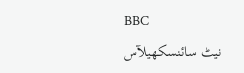BBC
نیٹ سائنسکھیلآس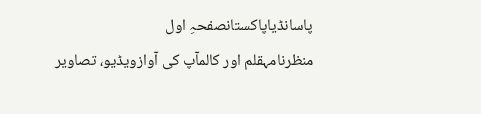پاسانڈیاپاکستانصفحہِ اول
منظرنامہقلم اور کالمآپ کی آوازویڈیو، تصاویر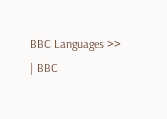BBC Languages >> | BBC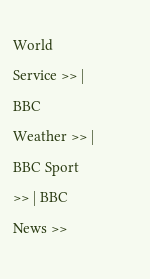World Service >> | BBC Weather >> | BBC Sport >> | BBC News >>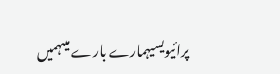پرائیویسیہمارے بارے میںہمیں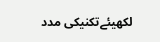لکھیئےتکنیکی مدد